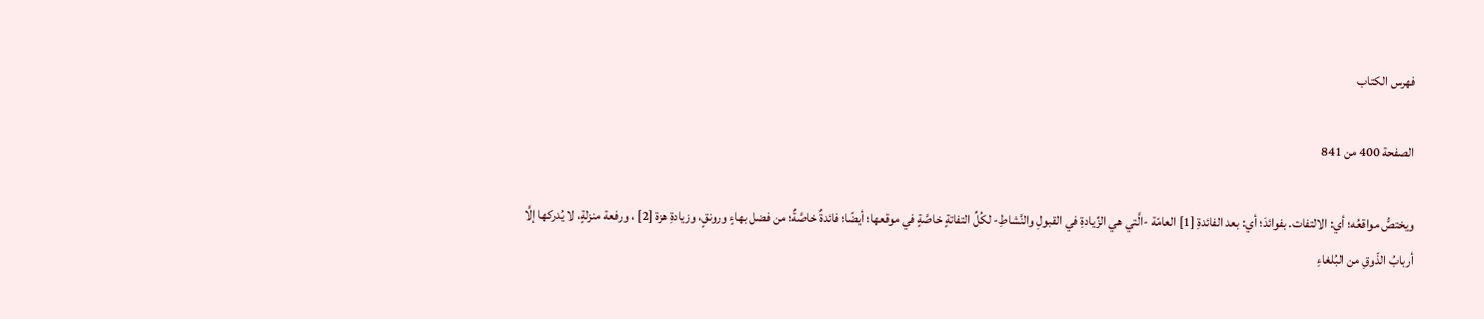فهرس الكتاب

الصفحة 400 من 841

ويختصُّ مواقعُه؛ أي: الالتفات. بفوائدَ؛ أي: بعد الفائدةِ [1] العامّة -الَّتي هي الزِّيادةِ في القبولِ والنَّشاطِ- لكُلِّ التفاتةٍ خاصَّةٍ في موقعها؛ أيضًا؛ فائدةٌ خاصَّةٌ؛ من فضل بهاءٍ ورونقٍ، وزيادةِ هزة [2] ، ورفعة منزلةٍ، لا يُدركها إلَّا أربابُ الذّوقِ من البُلغاءِ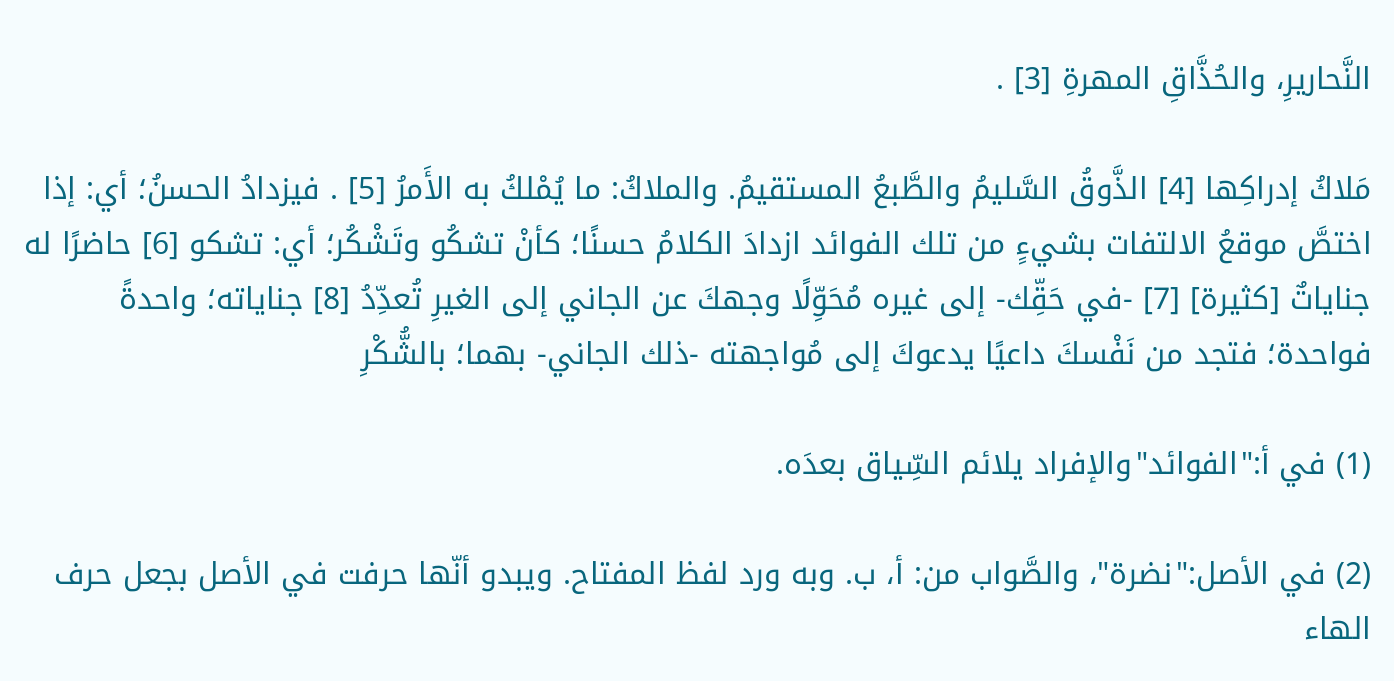النَّحاريرِ، والحُذَّاقِ المهرةِ [3] .

مَلاكُ إدراكِها [4] الذَّوقُ السَّليمُ والطَّبعُ المستقيمُ. والملاكُ: ما يُمْلكُ به الأَمرُ [5] . فيزدادُ الحسنُ؛ أي: إذا اختصَّ موقعُ الالتفات بشيءٍ من تلك الفوائد ازدادَ الكلامُ حسنًا؛ كأنْ تشكُو وتَشْكُر؛ أي: تشكو [6] حاضرًا له جناياتٌ [كثيرة] [7] -في حَقِّك- إلى غيره مُحَوِّلًا وجهكَ عن الجاني إلى الغيرِ تُعدِّدُ [8] جناياته؛ واحدةً فواحدة؛ فتجد من نَفْسكَ داعيًا يدعوكَ إلى مُواجهته -ذلك الجاني- بهما؛ بالشُّكْرِ

(1) في أ:"الفوائد"والإفراد يلائم السِّياق بعدَه.

(2) في الأصل:"نضرة"، والصَّواب من: أ، ب. وبه ورد لفظ المفتاح. ويبدو أنّها حرفت في الأصل بجعل حرف الهاء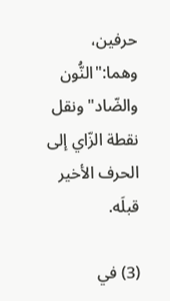حرفين، وهما:"النُّون والضّاد"ونقل نقطة الزّاي إلى الحرف الأخير قبلَه.

(3) في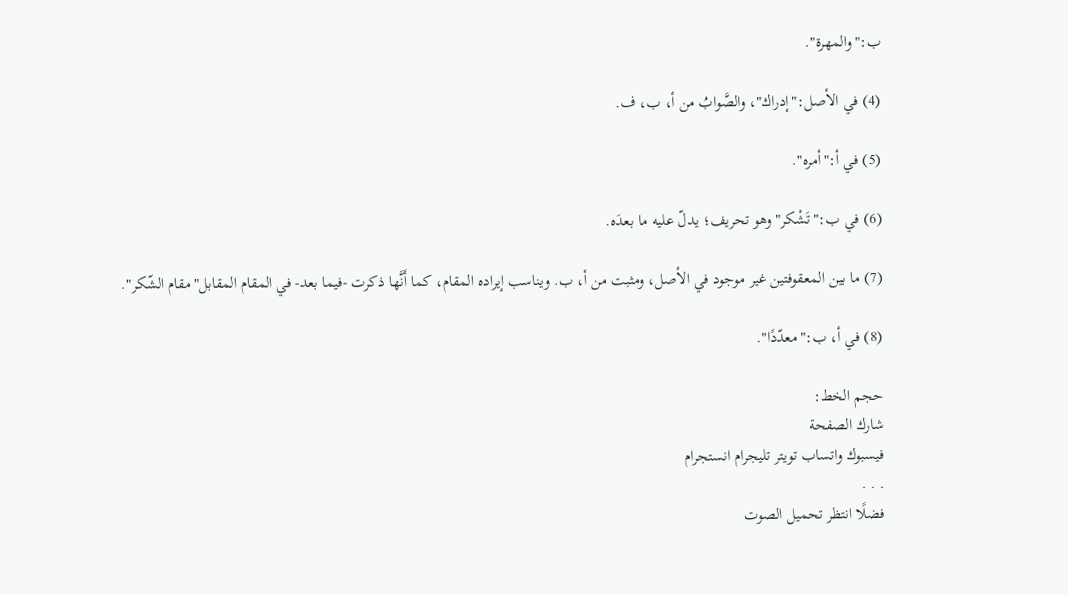ب:"والمهرة".

(4) في الأصل:"إدراك"، والصَّوابُ من أ، ب، ف.

(5) في أ:"أمره".

(6) في ب:"تَشْكر"وهو تحريف؛ يدلّ عليه ما بعدَه.

(7) ما بين المعقوفتين غير موجود في الأصل، ومثبت من أ، ب. ويناسب إيراده المقام، كما أَنَّها ذكرت -فيما بعد- في المقام المقابل"مقام الشّكر".

(8) في أ، ب:"معدّدًا".

حجم الخط:
شارك الصفحة
فيسبوك واتساب تويتر تليجرام انستجرام
. . .
فضلًا انتظر تحميل الصوت